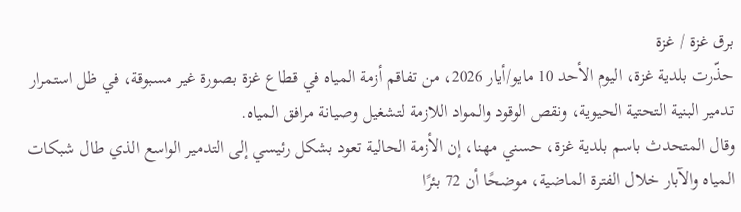برق غزة / غزة
حذّرت بلدية غزة، اليوم الأحد 10 مايو/أيار 2026، من تفاقم أزمة المياه في قطاع غزة بصورة غير مسبوقة، في ظل استمرار تدمير البنية التحتية الحيوية، ونقص الوقود والمواد اللازمة لتشغيل وصيانة مرافق المياه.
وقال المتحدث باسم بلدية غزة، حسني مهنا، إن الأزمة الحالية تعود بشكل رئيسي إلى التدمير الواسع الذي طال شبكات المياه والآبار خلال الفترة الماضية، موضحًا أن 72 بئرًا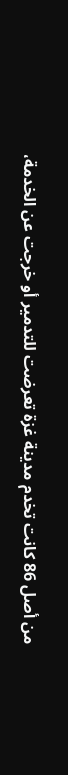من أصل 86 كانت تخدم مدينة غزة تعرضت للتدمير أو خرجت عن الخدمة،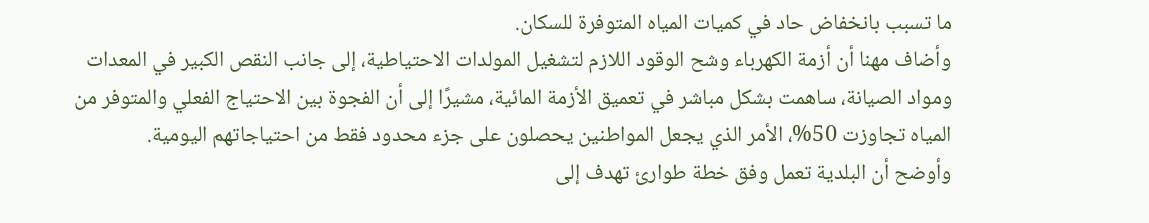ما تسبب بانخفاض حاد في كميات المياه المتوفرة للسكان.
وأضاف مهنا أن أزمة الكهرباء وشح الوقود اللازم لتشغيل المولدات الاحتياطية، إلى جانب النقص الكبير في المعدات ومواد الصيانة، ساهمت بشكل مباشر في تعميق الأزمة المائية، مشيرًا إلى أن الفجوة بين الاحتياج الفعلي والمتوفر من المياه تجاوزت 50%، الأمر الذي يجعل المواطنين يحصلون على جزء محدود فقط من احتياجاتهم اليومية.
وأوضح أن البلدية تعمل وفق خطة طوارئ تهدف إلى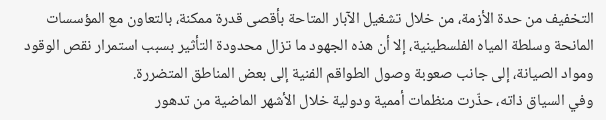التخفيف من حدة الأزمة، من خلال تشغيل الآبار المتاحة بأقصى قدرة ممكنة، بالتعاون مع المؤسسات المانحة وسلطة المياه الفلسطينية، إلا أن هذه الجهود ما تزال محدودة التأثير بسبب استمرار نقص الوقود ومواد الصيانة، إلى جانب صعوبة وصول الطواقم الفنية إلى بعض المناطق المتضررة.
وفي السياق ذاته، حذّرت منظمات أممية ودولية خلال الأشهر الماضية من تدهور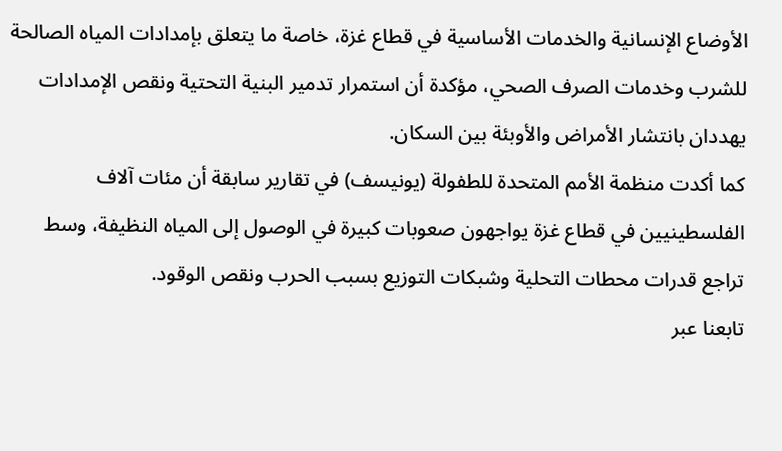الأوضاع الإنسانية والخدمات الأساسية في قطاع غزة، خاصة ما يتعلق بإمدادات المياه الصالحة للشرب وخدمات الصرف الصحي، مؤكدة أن استمرار تدمير البنية التحتية ونقص الإمدادات يهددان بانتشار الأمراض والأوبئة بين السكان.
كما أكدت منظمة الأمم المتحدة للطفولة (يونيسف) في تقارير سابقة أن مئات آلاف الفلسطينيين في قطاع غزة يواجهون صعوبات كبيرة في الوصول إلى المياه النظيفة، وسط تراجع قدرات محطات التحلية وشبكات التوزيع بسبب الحرب ونقص الوقود.
تابعنا عبر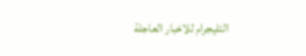التليجرام للاخبار العاجلة